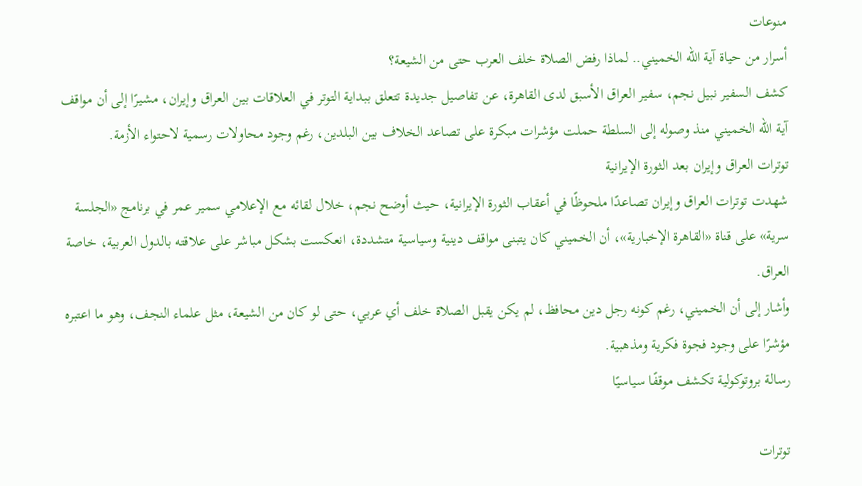منوعات
أسرار من حياة آية الله الخميني.. لماذا رفض الصلاة خلف العرب حتى من الشيعة؟
كشف السفير نبيل نجم، سفير العراق الأسبق لدى القاهرة، عن تفاصيل جديدة تتعلق ببداية التوتر في العلاقات بين العراق وإيران، مشيرًا إلى أن مواقف آية الله الخميني منذ وصوله إلى السلطة حملت مؤشرات مبكرة على تصاعد الخلاف بين البلدين، رغم وجود محاولات رسمية لاحتواء الأزمة.
توترات العراق وإيران بعد الثورة الإيرانية
شهدت توترات العراق وإيران تصاعدًا ملحوظًا في أعقاب الثورة الإيرانية، حيث أوضح نجم، خلال لقائه مع الإعلامي سمير عمر في برنامج «الجلسة سرية» على قناة «القاهرة الإخبارية»، أن الخميني كان يتبنى مواقف دينية وسياسية متشددة، انعكست بشكل مباشر على علاقته بالدول العربية، خاصة العراق.
وأشار إلى أن الخميني، رغم كونه رجل دين محافظ، لم يكن يقبل الصلاة خلف أي عربي، حتى لو كان من الشيعة، مثل علماء النجف، وهو ما اعتبره مؤشرًا على وجود فجوة فكرية ومذهبية.
رسالة بروتوكولية تكشف موقفًا سياسيًا

توترات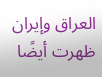العراق وإيران ظهرت أيضًا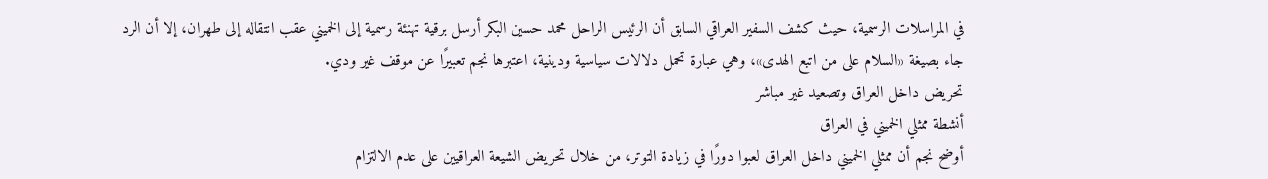في المراسلات الرسمية، حيث كشف السفير العراقي السابق أن الرئيس الراحل محمد حسين البكر أرسل برقية تهنئة رسمية إلى الخميني عقب انتقاله إلى طهران، إلا أن الرد جاء بصيغة «السلام على من اتبع الهدى»، وهي عبارة تحمل دلالات سياسية ودينية، اعتبرها نجم تعبيرًا عن موقف غير ودي.
تحريض داخل العراق وتصعيد غير مباشر
أنشطة ممثلي الخميني في العراق
أوضح نجم أن ممثلي الخميني داخل العراق لعبوا دورًا في زيادة التوتر، من خلال تحريض الشيعة العراقيين على عدم الالتزام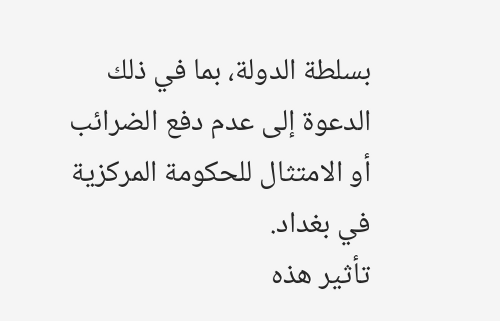بسلطة الدولة، بما في ذلك الدعوة إلى عدم دفع الضرائب أو الامتثال للحكومة المركزية في بغداد.
تأثير هذه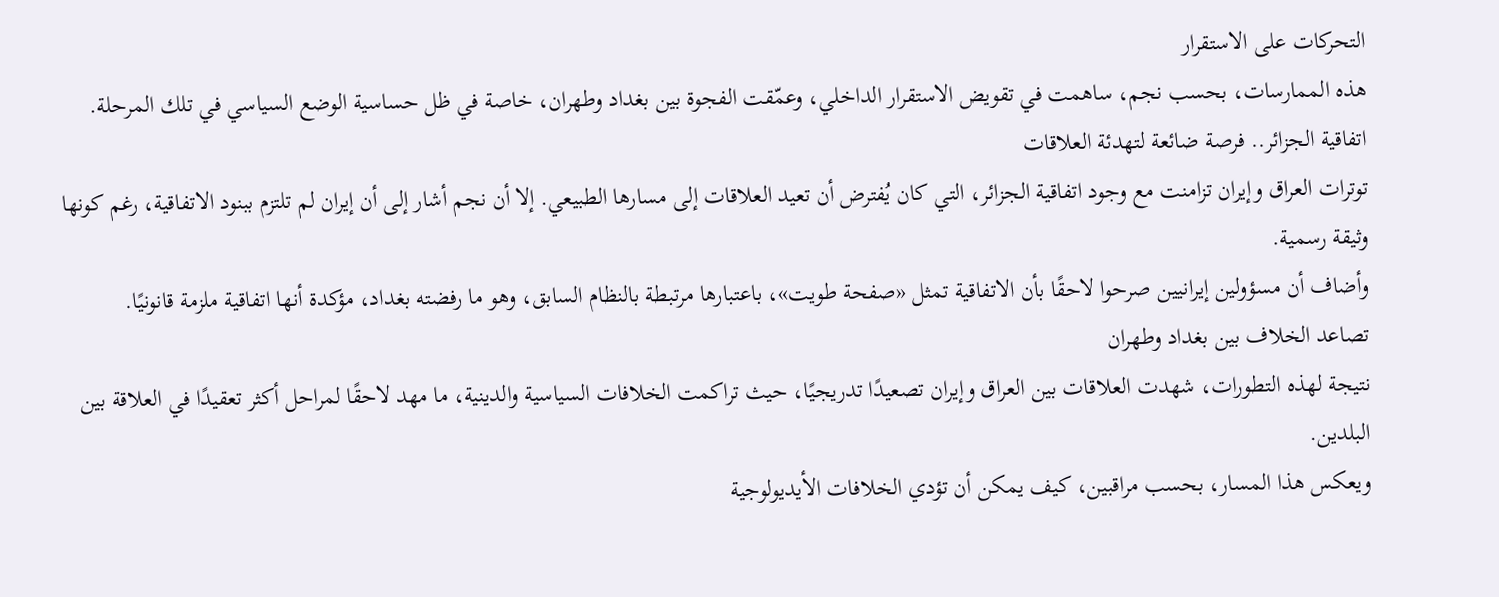التحركات على الاستقرار
هذه الممارسات، بحسب نجم، ساهمت في تقويض الاستقرار الداخلي، وعمّقت الفجوة بين بغداد وطهران، خاصة في ظل حساسية الوضع السياسي في تلك المرحلة.
اتفاقية الجزائر.. فرصة ضائعة لتهدئة العلاقات
توترات العراق وإيران تزامنت مع وجود اتفاقية الجزائر، التي كان يُفترض أن تعيد العلاقات إلى مسارها الطبيعي. إلا أن نجم أشار إلى أن إيران لم تلتزم ببنود الاتفاقية، رغم كونها وثيقة رسمية.
وأضاف أن مسؤولين إيرانيين صرحوا لاحقًا بأن الاتفاقية تمثل «صفحة طويت»، باعتبارها مرتبطة بالنظام السابق، وهو ما رفضته بغداد، مؤكدة أنها اتفاقية ملزمة قانونيًا.
تصاعد الخلاف بين بغداد وطهران
نتيجة لهذه التطورات، شهدت العلاقات بين العراق وإيران تصعيدًا تدريجيًا، حيث تراكمت الخلافات السياسية والدينية، ما مهد لاحقًا لمراحل أكثر تعقيدًا في العلاقة بين البلدين.
ويعكس هذا المسار، بحسب مراقبين، كيف يمكن أن تؤدي الخلافات الأيديولوجية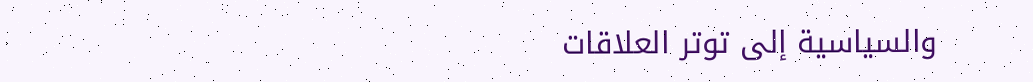والسياسية إلى توتر العلاقات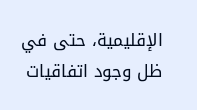الإقليمية، حتى في ظل وجود اتفاقيات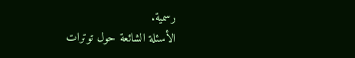رسمية.
الأسئلة الشائعة حول توترات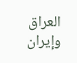العراق وإيران